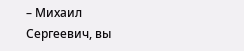– Михаил Сергеевич, вы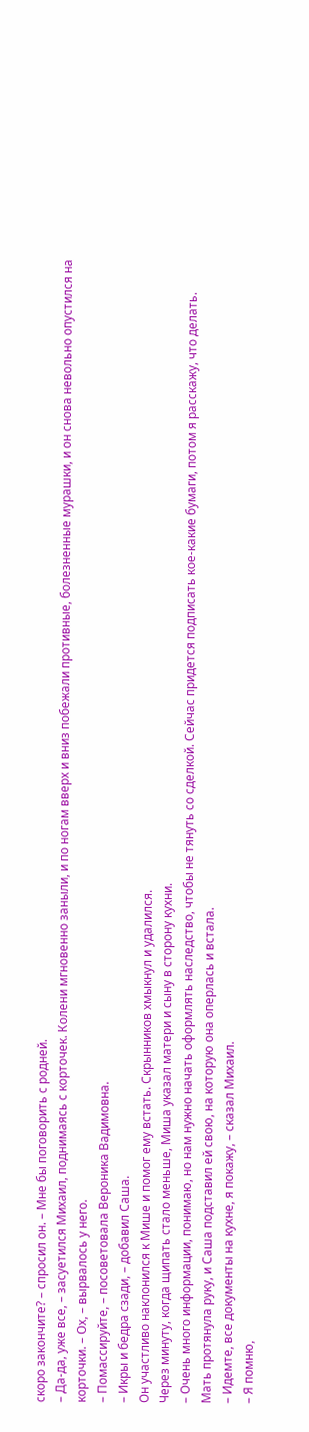скоро закончите? – спросил он. – Мне бы поговорить с родней.
– Да-да, уже все, – засуетился Михаил, поднимаясь с корточек. Колени мгновенно заныли, и по ногам вверх и вниз побежали противные, болезненные мурашки, и он снова невольно опустился на корточки. – Ох, – вырвалось у него.
– Помассируйте, – посоветовала Вероника Вадимовна.
– Икры и бедра сзади, – добавил Саша.
Он участливо наклонился к Мише и помог ему встать. Скрынников хмыкнул и удалился.
Через минуту, когда щипать стало меньше, Миша указал матери и сыну в сторону кухни.
– Очень много информации, понимаю, но нам нужно начать оформлять наследство, чтобы не тянуть со сделкой. Сейчас придется подписать кое-какие бумаги, потом я расскажу, что делать.
Мать протянула руку, и Саша подставил ей свою, на которую она оперлась и встала.
– Идемте, все документы на кухне, я покажу, – сказал Михаил.
– Я помню,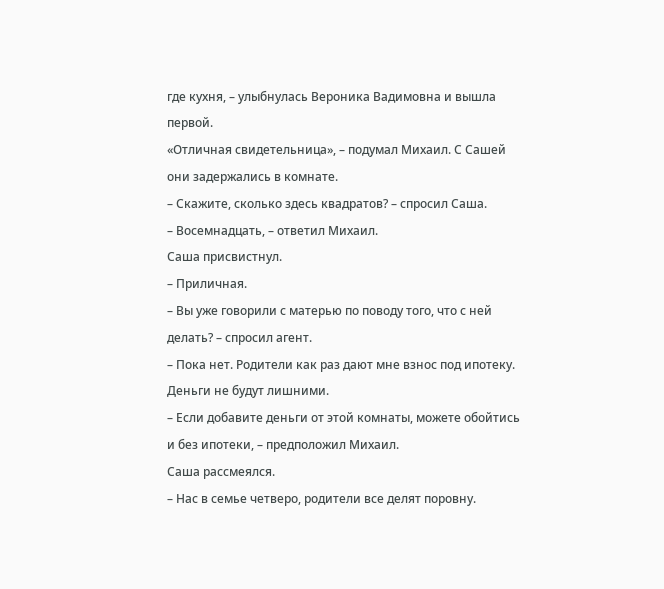где кухня, – улыбнулась Вероника Вадимовна и вышла первой.
«Отличная свидетельница», – подумал Михаил. С Сашей они задержались в комнате.
– Скажите, сколько здесь квадратов? – спросил Саша.
– Восемнадцать, – ответил Михаил.
Саша присвистнул.
– Приличная.
– Вы уже говорили с матерью по поводу того, что с ней делать? – спросил агент.
– Пока нет. Родители как раз дают мне взнос под ипотеку. Деньги не будут лишними.
– Если добавите деньги от этой комнаты, можете обойтись и без ипотеки, – предположил Михаил.
Саша рассмеялся.
– Нас в семье четверо, родители все делят поровну.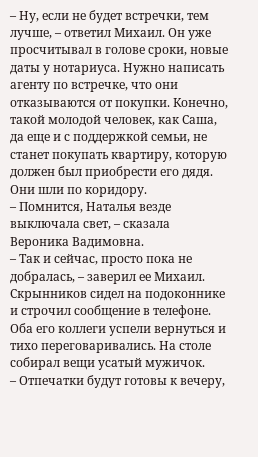– Ну, если не будет встречки, тем лучше, – ответил Михаил. Он уже просчитывал в голове сроки, новые даты у нотариуса. Нужно написать агенту по встречке, что они отказываются от покупки. Конечно, такой молодой человек, как Саша, да еще и с поддержкой семьи, не станет покупать квартиру, которую должен был приобрести его дядя.
Они шли по коридору.
– Помнится, Наталья везде выключала свет, – сказала Вероника Вадимовна.
– Так и сейчас, просто пока не добралась, – заверил ее Михаил.
Скрынников сидел на подоконнике и строчил сообщение в телефоне. Оба его коллеги успели вернуться и тихо переговаривались. На столе собирал вещи усатый мужичок.
– Отпечатки будут готовы к вечеру,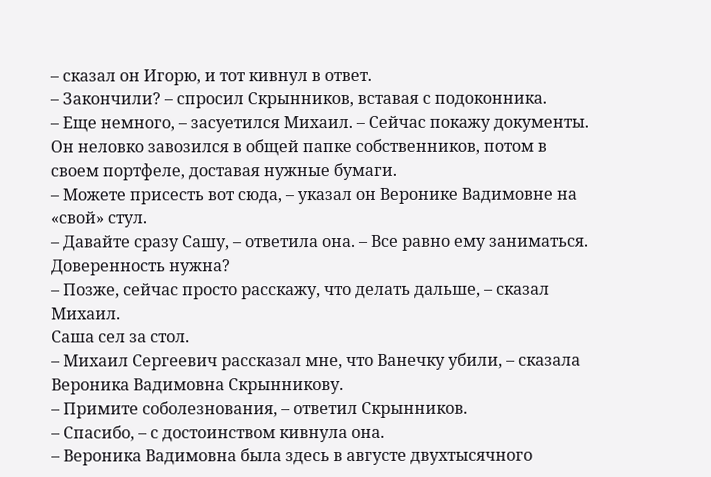– сказал он Игорю, и тот кивнул в ответ.
– Закончили? – спросил Скрынников, вставая с подоконника.
– Еще немного, – засуетился Михаил. – Сейчас покажу документы.
Он неловко завозился в общей папке собственников, потом в своем портфеле, доставая нужные бумаги.
– Можете присесть вот сюда, – указал он Веронике Вадимовне на «свой» стул.
– Давайте сразу Сашу, – ответила она. – Все равно ему заниматься. Доверенность нужна?
– Позже, сейчас просто расскажу, что делать дальше, – сказал Михаил.
Саша сел за стол.
– Михаил Сергеевич рассказал мне, что Ванечку убили, – сказала Вероника Вадимовна Скрынникову.
– Примите соболезнования, – ответил Скрынников.
– Спасибо, – с достоинством кивнула она.
– Вероника Вадимовна была здесь в августе двухтысячного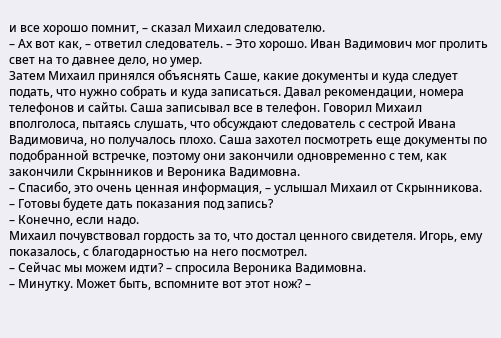и все хорошо помнит, – сказал Михаил следователю.
– Ах вот как, – ответил следователь. – Это хорошо. Иван Вадимович мог пролить свет на то давнее дело, но умер.
Затем Михаил принялся объяснять Саше, какие документы и куда следует подать, что нужно собрать и куда записаться. Давал рекомендации, номера телефонов и сайты. Саша записывал все в телефон. Говорил Михаил вполголоса, пытаясь слушать, что обсуждают следователь с сестрой Ивана Вадимовича, но получалось плохо. Саша захотел посмотреть еще документы по подобранной встречке, поэтому они закончили одновременно с тем, как закончили Скрынников и Вероника Вадимовна.
– Спасибо, это очень ценная информация, – услышал Михаил от Скрынникова. – Готовы будете дать показания под запись?
– Конечно, если надо.
Михаил почувствовал гордость за то, что достал ценного свидетеля. Игорь, ему показалось, с благодарностью на него посмотрел.
– Сейчас мы можем идти? – спросила Вероника Вадимовна.
– Минутку. Может быть, вспомните вот этот нож? –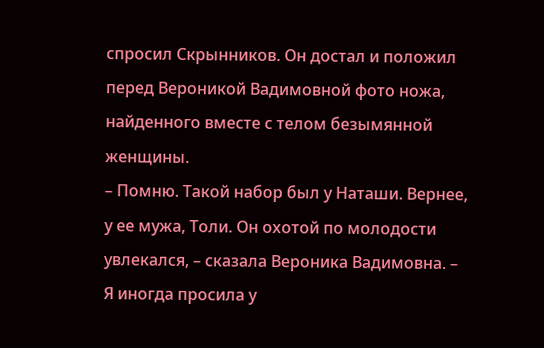спросил Скрынников. Он достал и положил перед Вероникой Вадимовной фото ножа, найденного вместе с телом безымянной женщины.
– Помню. Такой набор был у Наташи. Вернее, у ее мужа, Толи. Он охотой по молодости увлекался, – сказала Вероника Вадимовна. – Я иногда просила у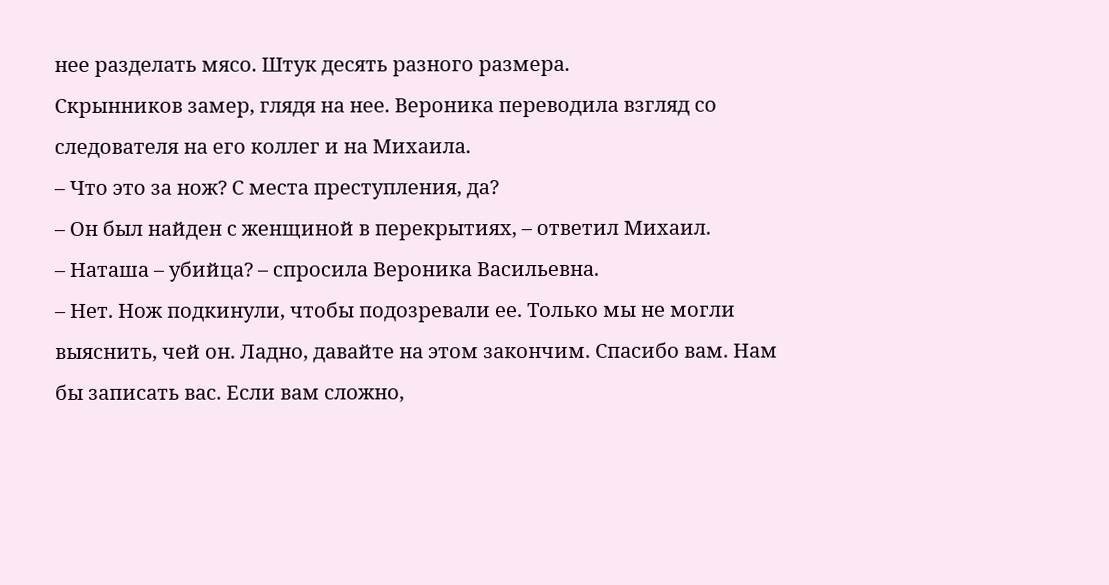нее разделать мясо. Штук десять разного размера.
Скрынников замер, глядя на нее. Вероника переводила взгляд со следователя на его коллег и на Михаила.
– Что это за нож? С места преступления, да?
– Он был найден с женщиной в перекрытиях, – ответил Михаил.
– Наташа – убийца? – спросила Вероника Васильевна.
– Нет. Нож подкинули, чтобы подозревали ее. Только мы не могли выяснить, чей он. Ладно, давайте на этом закончим. Спасибо вам. Нам бы записать вас. Если вам сложно,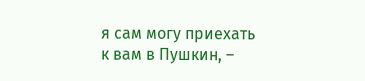я сам могу приехать к вам в Пушкин, –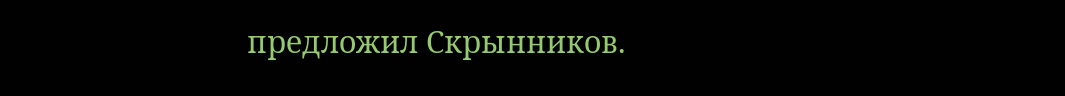предложил Скрынников.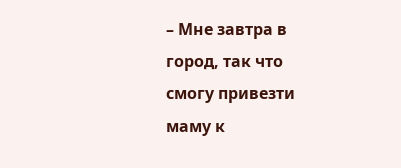– Мне завтра в город, так что смогу привезти маму к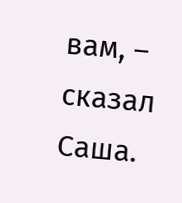вам, – сказал Саша.